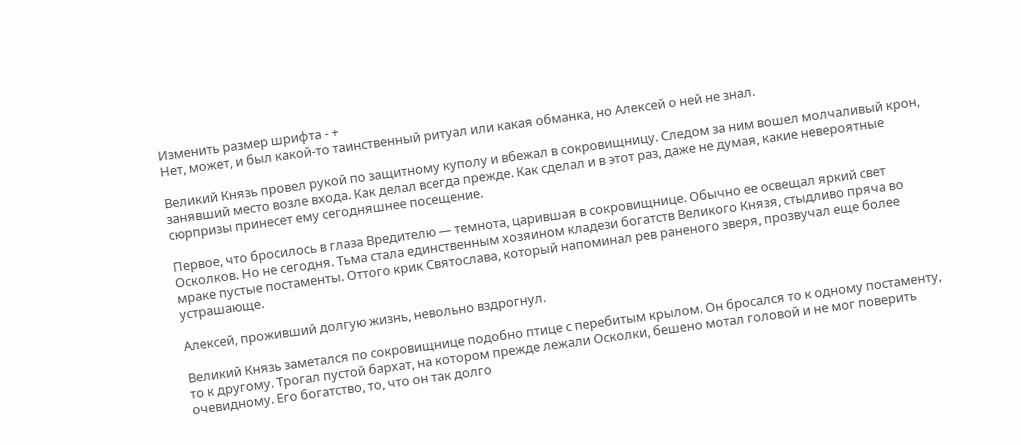Изменить размер шрифта - +
Нет, может, и был какой-то таинственный ритуал или какая обманка, но Алексей о ней не знал.

Великий Князь провел рукой по защитному куполу и вбежал в сокровищницу. Следом за ним вошел молчаливый крон, занявший место возле входа. Как делал всегда прежде. Как сделал и в этот раз, даже не думая, какие невероятные сюрпризы принесет ему сегодняшнее посещение.

Первое, что бросилось в глаза Вредителю — темнота, царившая в сокровищнице. Обычно ее освещал яркий свет Осколков. Но не сегодня. Тьма стала единственным хозяином кладези богатств Великого Князя, стыдливо пряча во мраке пустые постаменты. Оттого крик Святослава, который напоминал рев раненого зверя, прозвучал еще более устрашающе.

Алексей, проживший долгую жизнь, невольно вздрогнул.

Великий Князь заметался по сокровищнице подобно птице с перебитым крылом. Он бросался то к одному постаменту, то к другому. Трогал пустой бархат, на котором прежде лежали Осколки, бешено мотал головой и не мог поверить очевидному. Его богатство, то, что он так долго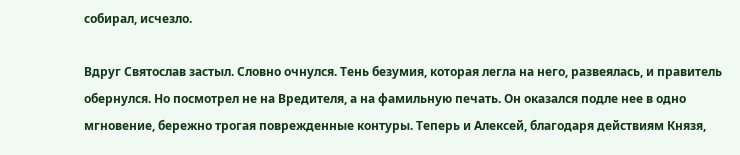собирал, исчезло.

Вдруг Святослав застыл. Словно очнулся. Тень безумия, которая легла на него, развеялась, и правитель обернулся. Но посмотрел не на Вредителя, а на фамильную печать. Он оказался подле нее в одно мгновение, бережно трогая поврежденные контуры. Теперь и Алексей, благодаря действиям Князя,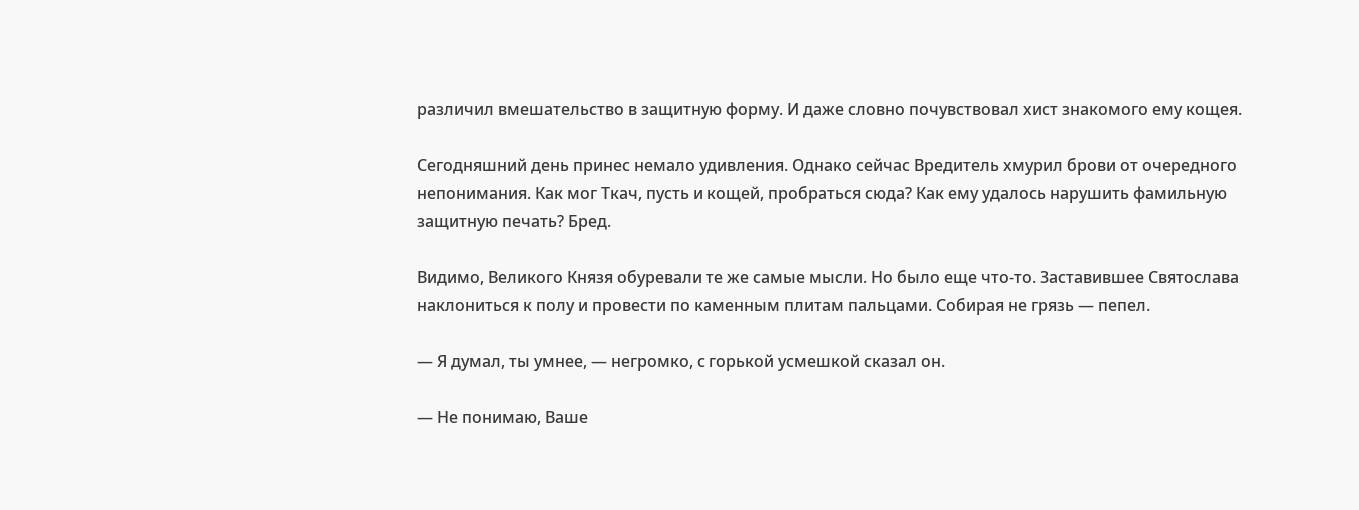различил вмешательство в защитную форму. И даже словно почувствовал хист знакомого ему кощея.

Сегодняшний день принес немало удивления. Однако сейчас Вредитель хмурил брови от очередного непонимания. Как мог Ткач, пусть и кощей, пробраться сюда? Как ему удалось нарушить фамильную защитную печать? Бред.

Видимо, Великого Князя обуревали те же самые мысли. Но было еще что-то. Заставившее Святослава наклониться к полу и провести по каменным плитам пальцами. Собирая не грязь — пепел.

— Я думал, ты умнее, — негромко, с горькой усмешкой сказал он.

— Не понимаю, Ваше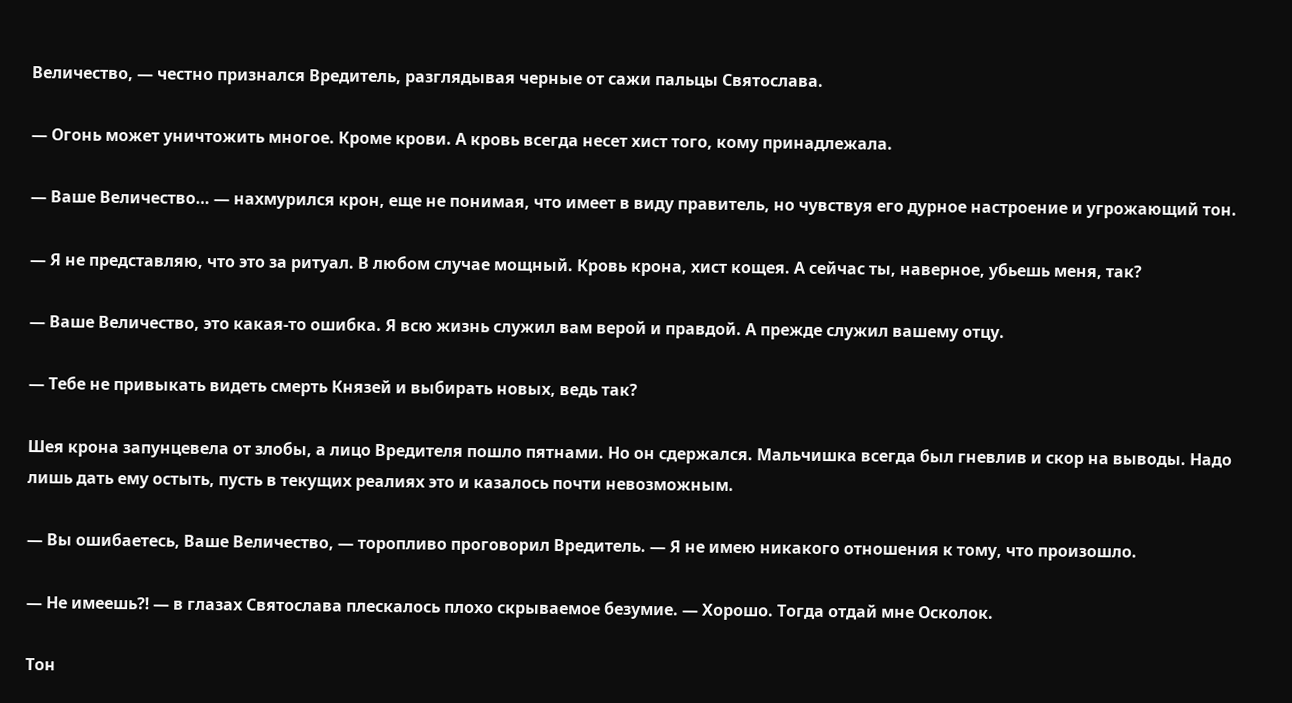Величество, — честно признался Вредитель, разглядывая черные от сажи пальцы Святослава.

— Огонь может уничтожить многое. Кроме крови. А кровь всегда несет хист того, кому принадлежала.

— Ваше Величество… — нахмурился крон, еще не понимая, что имеет в виду правитель, но чувствуя его дурное настроение и угрожающий тон.

— Я не представляю, что это за ритуал. В любом случае мощный. Кровь крона, хист кощея. А сейчас ты, наверное, убьешь меня, так?

— Ваше Величество, это какая-то ошибка. Я всю жизнь служил вам верой и правдой. А прежде служил вашему отцу.

— Тебе не привыкать видеть смерть Князей и выбирать новых, ведь так?

Шея крона запунцевела от злобы, а лицо Вредителя пошло пятнами. Но он сдержался. Мальчишка всегда был гневлив и скор на выводы. Надо лишь дать ему остыть, пусть в текущих реалиях это и казалось почти невозможным.

— Вы ошибаетесь, Ваше Величество, — торопливо проговорил Вредитель. — Я не имею никакого отношения к тому, что произошло.

— Не имеешь⁈ — в глазах Святослава плескалось плохо скрываемое безумие. — Хорошо. Тогда отдай мне Осколок.

Тон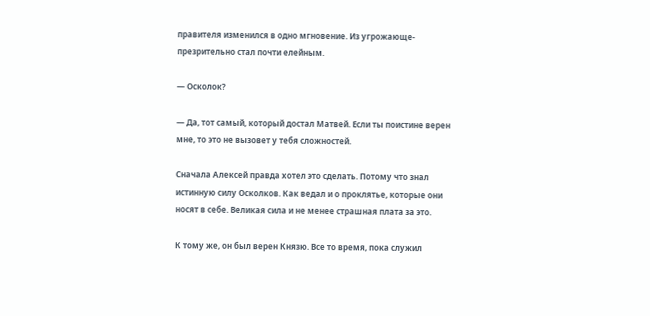правителя изменился в одно мгновение. Из угрожающе-презрительно стал почти елейным.

— Осколок?

— Да, тот самый, который достал Матвей. Если ты поистине верен мне, то это не вызовет у тебя сложностей.

Сначала Алексей правда хотел это сделать. Потому что знал истинную силу Осколков. Как ведал и о проклятье, которые они носят в себе. Великая сила и не менее страшная плата за это.

К тому же, он был верен Князю. Все то время, пока служил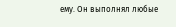ему. Он выполнял любые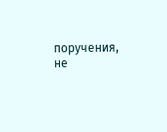поручения, не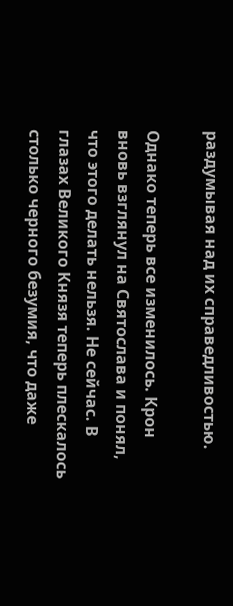раздумывая над их справедливостью.

Однако теперь все изменилось. Крон вновь взглянул на Святослава и понял, что этого делать нельзя. Не сейчас. В глазах Великого Князя теперь плескалось столько черного безумия, что даже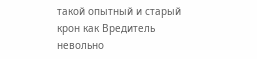такой опытный и старый крон как Вредитель невольно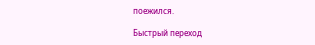поежился.

Быстрый переход